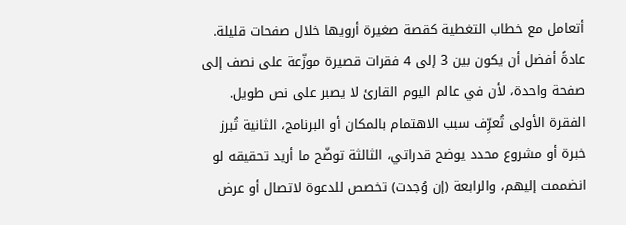أتعامل مع خطاب التغطية كقصة صغيرة أرويها خلال صفحات قليلة. عادةً أفضل أن يكون بين 3 إلى 4 فقرات قصيرة موزّعة على نصف إلى صفحة واحدة، لأن في عالم اليوم القارئ لا يصبر على نص طويل. الفقرة الأولى تُعرِّف سبب الاهتمام بالمكان أو البرنامج، الثانية تُبرز خبرة أو مشروع محدد يوضح قدراتي، الثالثة توضّح ما أريد تحقيقه لو انضممت إليهم، والرابعة (إن وُجدت) تخصص للدعوة لاتصال أو عرض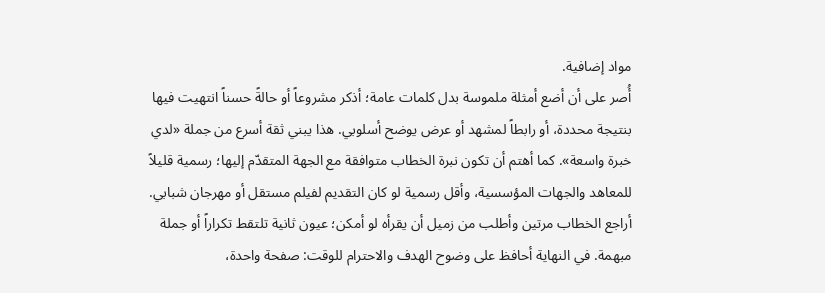مواد إضافية.
أُصر على أن أضع أمثلة ملموسة بدل كلمات عامة؛ أذكر مشروعاً أو حالةً حسناً انتهيت فيها بنتيجة محددة، أو رابطاً لمشهد أو عرض يوضح أسلوبي. هذا يبني ثقة أسرع من جملة «لدي خبرة واسعة». كما أهتم أن تكون نبرة الخطاب متوافقة مع الجهة المتقدّم إليها؛ رسمية قليلاً للمعاهد والجهات المؤسسية، وأقل رسمية لو كان التقديم لفيلم مستقل أو مهرجان شبابي.
أراجع الخطاب مرتين وأطلب من زميل أن يقرأه لو أمكن؛ عيون ثانية تلتقط تكراراً أو جملة مبهمة. في النهاية أحافظ على وضوح الهدف والاحترام للوقت: صفحة واحدة،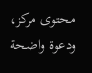محتوى مركز، ودعوة واضحة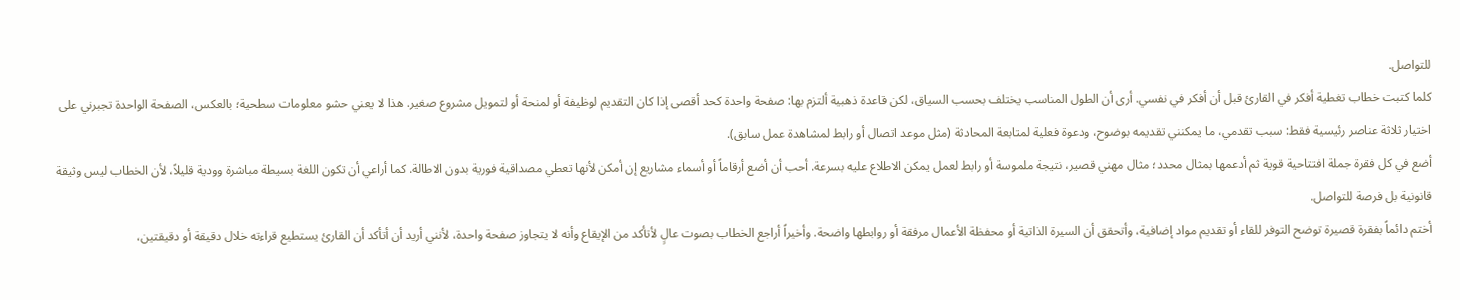للتواصل.
كلما كتبت خطاب تغطية أفكر في القارئ قبل أن أفكر في نفسي. أرى أن الطول المناسب يختلف بحسب السياق، لكن قاعدة ذهبية ألتزم بها: صفحة واحدة كحد أقصى إذا كان التقديم لوظيفة أو لمنحة أو لتمويل مشروع صغير. هذا لا يعني حشو معلومات سطحية؛ بالعكس، الصفحة الواحدة تجبرني على اختيار ثلاثة عناصر رئيسية فقط: سبب تقدمي، ما يمكنني تقديمه بوضوح، ودعوة فعلية لمتابعة المحادثة (مثل موعد اتصال أو رابط لمشاهدة عمل سابق).
أضع في كل فقرة جملة افتتاحية قوية ثم أدعمها بمثال محدد؛ مثال مهني قصير، نتيجة ملموسة أو رابط لعمل يمكن الاطلاع عليه بسرعة. أحب أن أضع أرقاماً أو أسماء مشاريع إن أمكن لأنها تعطي مصداقية فورية بدون الاطالة. كما أراعي أن تكون اللغة بسيطة مباشرة وودية قليلاً، لأن الخطاب ليس وثيقة قانونية بل فرصة للتواصل.
أختم دائماً بفقرة قصيرة توضح التوفر للقاء أو تقديم مواد إضافية، وأتحقق أن السيرة الذاتية أو محفظة الأعمال مرفقة أو روابطها واضحة. وأخيراً أراجع الخطاب بصوت عالٍ لأتأكد من الإيقاع وأنه لا يتجاوز صفحة واحدة، لأنني أريد أن أتأكد أن القارئ يستطيع قراءته خلال دقيقة أو دقيقتين،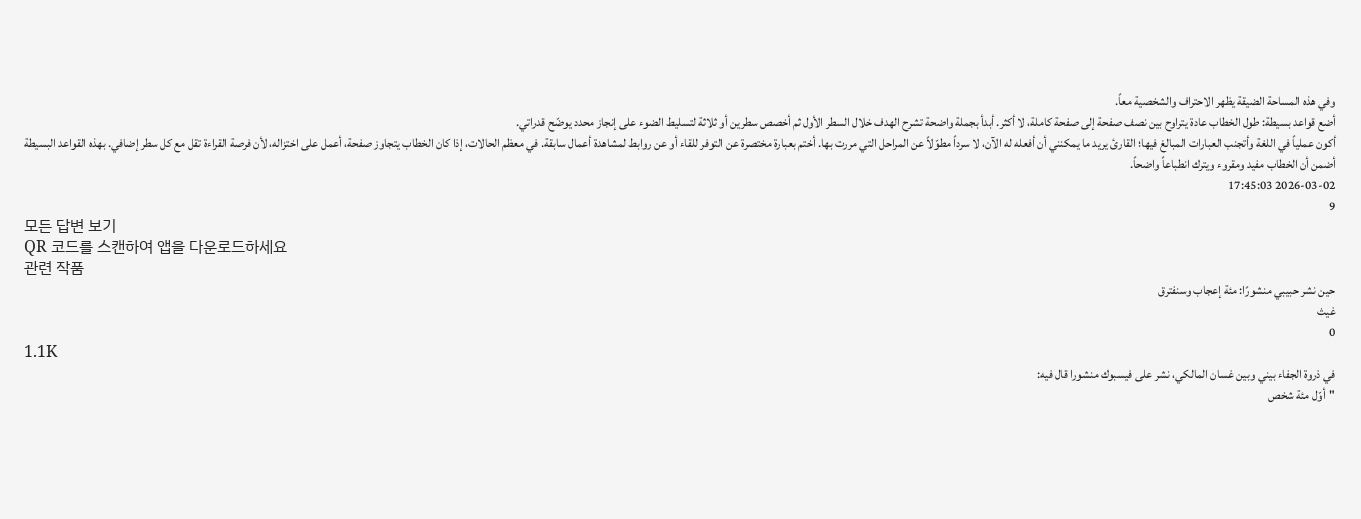وفي هذه المساحة الضيقة يظهر الاحتراف والشخصية معاً.
أضع قواعد بسيطة: طول الخطاب عادة يتراوح بين نصف صفحة إلى صفحة كاملة، لا أكثر. أبدأ بجملة واضحة تشرح الهدف خلال السطر الأول ثم أخصص سطرين أو ثلاثة لتسليط الضوء على إنجاز محدد يوضّح قدراتي.
أكون عملياً في اللغة وأتجنب العبارات المبالغ فيها؛ القارئ يريد ما يمكنني أن أفعله له الآن، لا سرداً مطوّلاً عن المراحل التي مررت بها. أختم بعبارة مختصرة عن التوفر للقاء أو عن روابط لمشاهدة أعمال سابقة. في معظم الحالات، إذا كان الخطاب يتجاوز صفحة، أعمل على اختزاله، لأن فرصة القراءة تقل مع كل سطر إضافي. بهذه القواعد البسيطة أضمن أن الخطاب مفيد ومقروء ويترك انطباعاً واضحاً.
2026-03-02 17:45:03
9
모든 답변 보기
QR 코드를 스캔하여 앱을 다운로드하세요
관련 작품
حين نشر حبيبي منشورًا: مئة إعجاب وسنفترق
غيث
0
1.1K
في ذروة الجفاء بيني وبين غسان المالكي، نشر على فيسبوك منشورا قال فيه:
"أوّل مئة شخص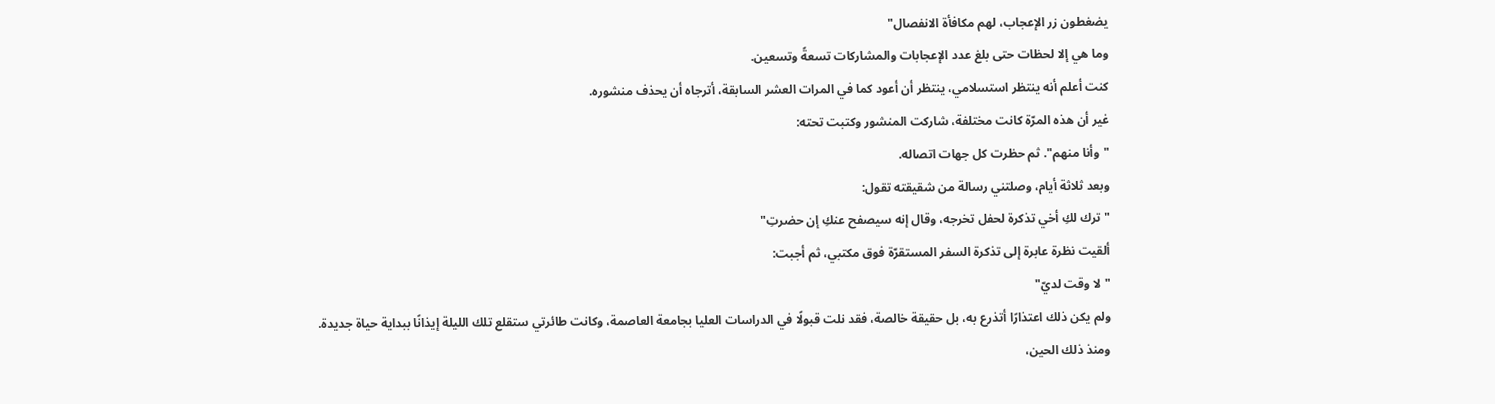يضغطون زر الإعجاب، لهم مكافأة الانفصال"
وما هي إلا لحظات حتى بلغ عدد الإعجابات والمشاركات تسعةً وتسعين.
كنت أعلم أنه ينتظر استسلامي، ينتظر أن أعود كما في المرات العشر السابقة، أترجاه أن يحذف منشوره.
غير أن هذه المرّة كانت مختلفة، شاركت المنشور وكتبت تحته:
"وأنا منهم". ثم حظرت كل جهات اتصاله.
وبعد ثلاثة أيام، وصلتني رسالة من شقيقته تقول:
"ترك لكِ أخي تذكرة لحفل تخرجه، وقال إنه سيصفح عنكِ إن حضرتِ"
ألقيت نظرة عابرة إلى تذكرة السفر المستقرّة فوق مكتبي، ثم أجبت:
"لا وقت لديّ"
ولم يكن ذلك اعتذارًا أتذرع به، بل حقيقة خالصة، فقد نلت قبولًا في الدراسات العليا بجامعة العاصمة، وكانت طائرتي ستقلع تلك الليلة إيذانًا ببداية حياة جديدة.
ومنذ ذلك الحين،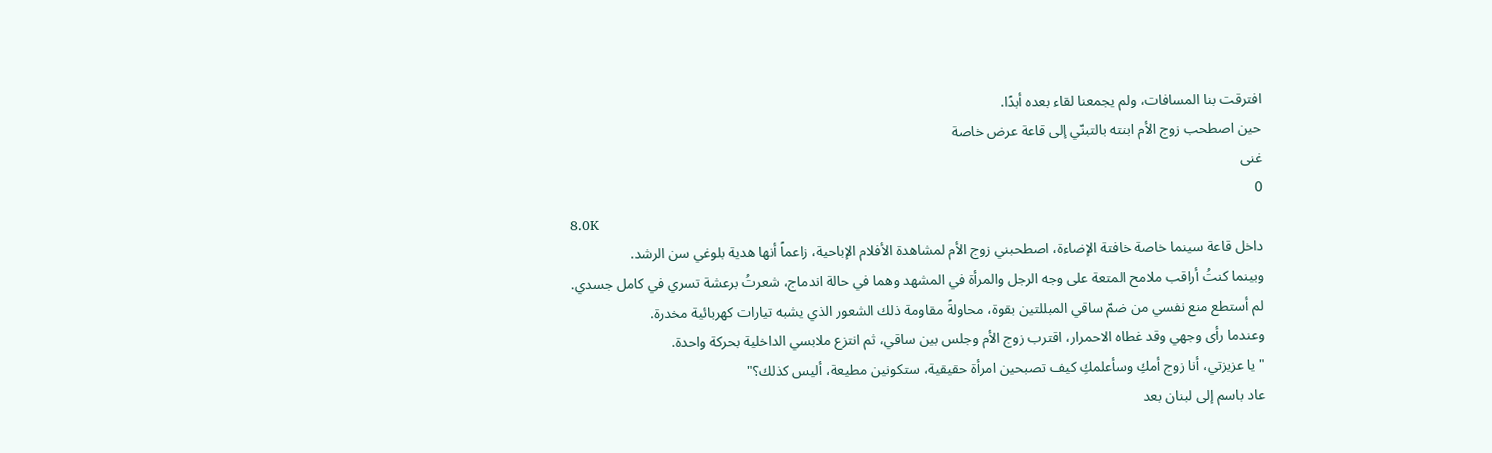افترقت بنا المسافات، ولم يجمعنا لقاء بعده أبدًا.
حين اصطحب زوج الأم ابنته بالتبنّي إلى قاعة عرض خاصة
غنى
0
8.0K
داخل قاعة سينما خاصة خافتة الإضاءة، اصطحبني زوج الأم لمشاهدة الأفلام الإباحية، زاعماً أنها هدية بلوغي سن الرشد.
وبينما كنتُ أراقب ملامح المتعة على وجه الرجل والمرأة في المشهد وهما في حالة اندماج، شعرتُ برعشة تسري في كامل جسدي.
لم أستطع منع نفسي من ضمّ ساقي المبللتين بقوة، محاولةً مقاومة ذلك الشعور الذي يشبه تيارات كهربائية مخدرة.
وعندما رأى وجهي وقد غطاه الاحمرار، اقترب زوج الأم وجلس بين ساقي، ثم انتزع ملابسي الداخلية بحركة واحدة.
"يا عزيزتي، أنا زوج أمكِ وسأعلمكِ كيف تصبحين امرأة حقيقية، ستكونين مطيعة، أليس كذلك؟"
عاد باسم إلى لبنان بعد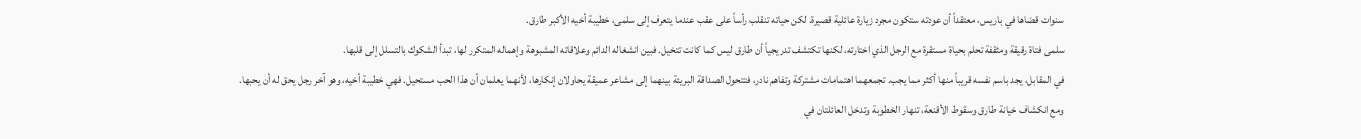سنوات قضاها في باريس، معتقداً أن عودته ستكون مجرد زيارة عائلية قصيرة. لكن حياته تنقلب رأساً على عقب عندما يتعرف إلى سلمى، خطيبة أخيه الأكبر طارق.
سلمى فتاة رقيقة ومثقفة تحلم بحياة مستقرة مع الرجل الذي اختارته، لكنها تكتشف تدريجياً أن طارق ليس كما كانت تتخيل. فبين انشغاله الدائم وعلاقاته المشبوهة وإهماله المتكرر لها، تبدأ الشكوك بالتسلل إلى قلبها.
في المقابل، يجد باسم نفسه قريباً منها أكثر مما يجب. تجمعهما اهتمامات مشتركة وتفاهم نادر، فتتحول الصداقة البريئة بينهما إلى مشاعر عميقة يحاولان إنكارها، لأنهما يعلمان أن هذا الحب مستحيل. فهي خطيبة أخيه، وهو آخر رجل يحق له أن يحبها.
ومع انكشاف خيانة طارق وسقوط الأقنعة، تنهار الخطوبة وتدخل العائلتان في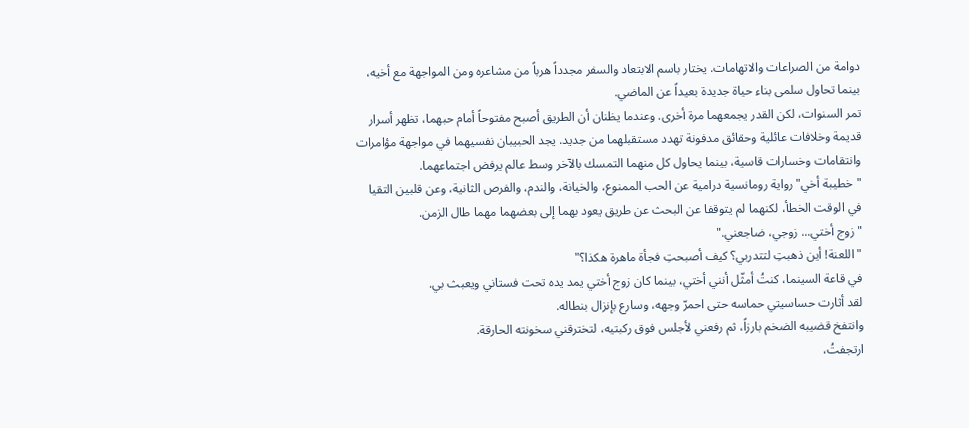دوامة من الصراعات والاتهامات. يختار باسم الابتعاد والسفر مجدداً هرباً من مشاعره ومن المواجهة مع أخيه، بينما تحاول سلمى بناء حياة جديدة بعيداً عن الماضي.
تمر السنوات، لكن القدر يجمعهما مرة أخرى. وعندما يظنان أن الطريق أصبح مفتوحاً أمام حبهما، تظهر أسرار قديمة وخلافات عائلية وحقائق مدفونة تهدد مستقبلهما من جديد. يجد الحبيبان نفسيهما في مواجهة مؤامرات وانتقامات وخسارات قاسية، بينما يحاول كل منهما التمسك بالآخر وسط عالم يرفض اجتماعهما.
"خطيبة أخي" رواية رومانسية درامية عن الحب الممنوع، والخيانة، والندم، والفرص الثانية، وعن قلبين التقيا في الوقت الخطأ، لكنهما لم يتوقفا عن البحث عن طريق يعود بهما إلى بعضهما مهما طال الزمن.
"زوج أختي... زوجي، ضاجعني."
"اللعنة! أين ذهبتِ لتتدربي؟ كيف أصبحتِ فجأة ماهرة هكذا؟"
في قاعة السينما، كنتُ أمثّل أنني أختي، بينما كان زوج أختي يمد يده تحت فستاني ويعبث بي.
لقد أثارت حساسيتي حماسه حتى احمرّ وجهه، وسارع بإنزال بنطاله.
وانتفخ قضيبه الضخم بارزاً، ثم رفعني لأجلس فوق ركبتيه، لتخترقني سخونته الحارقة.
ارتجفتُ،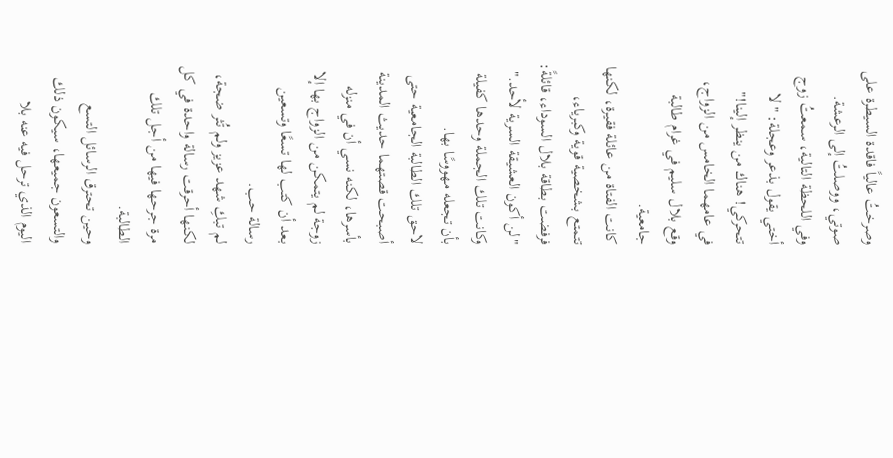وصرختُ عالياً فاقدة السيطرة على صوتي، ووصلتُ إلى الرعشة.
وفي اللحظة التالية، سمعتُ زوج أختي يقول بذعر وعجلة: "لا تتحركي! هناك من ينظر إلينا!"
في عامهما الخامس من الزواج، وقع بلال سليم في غرام طالبة جامعية.
كانت الفتاة من عائلة فقيرة، لكنها تتمتع بشخصية قوية وكبرياء، فرفضت بطاقة بلال السوداء، قائلةً: "لن أكون العشيقة السرية لأحد."
وكانت تلك الجملة وحدها كفيلة بأن تجعله مهووسًا بها.
لاحق تلك الطالبة الجامعية حتى أصبحت قصتهما حديث المدينة بأسرها، لكنه نسي أن في منزله زوجة لم يتمكن من الزواج بها إلا بعد أن كتب لها تسعًا وتسعين رسالة حب.
لم تبكِ شهد عزيز ولم تُثر ضجة، لكنها أحرقت رسالة واحدة في كل مرة جرحها فيها من أجل تلك الطالبة.
وحين تحترق الرسائل التسع والتسعون جميعها، سيكون ذلك اليوم الذي ترحل فيه عنه بلا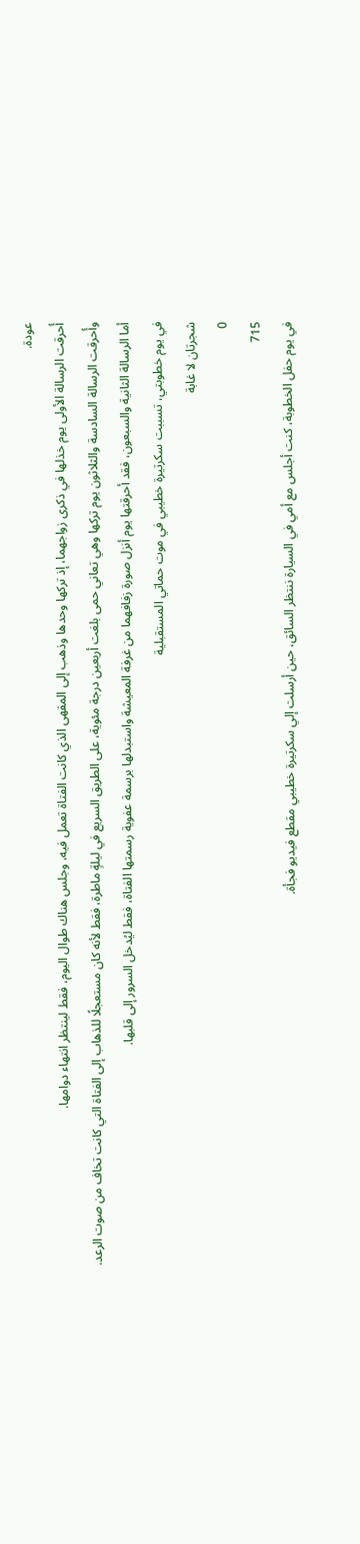عودة.
أُحرقت الرسالة الأولى يوم خذلها في ذكرى زواجهما، إذ تركها وحدها وذهب إلى المقهى الذي كانت الفتاة تعمل فيه، وجلس هناك طوال اليوم، فقط لينتظر انتهاء دوامها.
وأُحرقت الرسالة السادسة والثلاثون يوم تركها وهي تعاني حمى بلغت أربعين درجة مئوية، على الطريق السريع في ليلةٍ ماطرة، فقط لأنه كان مستعجلًا للذهاب إلى الفتاة التي كانت تخاف من صوت الرعد.
أما الرسالة الثانية والسبعون، فقد أحرقتها يوم أنزل صورة زفافهما من غرفة المعيشة واستبدلها برسمة عفوية رسمتها الفتاة، فقط ليُدخل السرور إلى قلبها.
في يوم خطوبتي، تسببت سكرتيرة خطيبي في موت حماتي المستقبلية
شجرتان لا غابة
0
715
في يوم حفل الخطوبة، كنت أجلس مع أمي في السيارة ننتظر السائق، حين أرسلت إلي سكرتيرة خطيبي مقطع فيديو فجأة.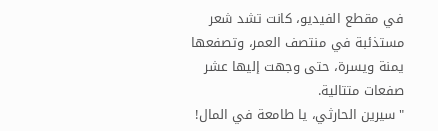في مقطع الفيديو، كانت تشد شعر مستذئبة في منتصف العمر، وتصفعها يمنة ويسرة، حتى وجهت إليها عشر صفعات متتالية.
"سيرين الحارثي، يا طامعة في المال!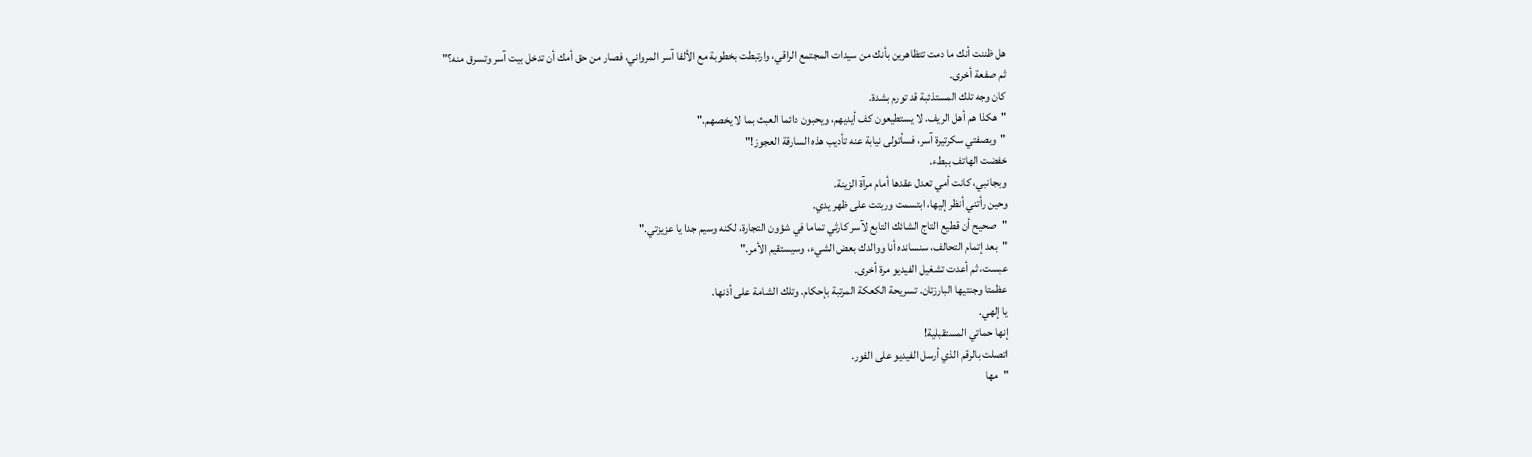هل ظننت أنك ما دمت تتظاهرين بأنك من سيدات المجتمع الراقي، وارتبطت بخطوبة مع الألفا آسر المرواني، فصار من حق أمك أن تدخل بيت آسر وتسرق منه؟"
ثم صفعة أخرى.
كان وجه تلك المستذئبة قد تورم بشدة.
"هكذا هم أهل الريف. لا يستطيعون كف أيديهم، ويحبون دائما العبث بما لا يخصهم."
"وبصفتي سكرتيرة آسر، فسأتولى نيابة عنه تأديب هذه السارقة العجوز!"
خفضت الهاتف ببطء.
وبجانبي، كانت أمي تعدل عقدها أمام مرآة الزينة.
وحين رأتني أنظر إليها، ابتسمت وربتت على ظهر يدي.
"صحيح أن قطيع التاج الشائك التابع لآسر كارثي تماما في شؤون التجارة، لكنه وسيم جدا يا عزيزتي."
"بعد إتمام التحالف، سنسانده أنا ووالدك بعض الشيء، وسيستقيم الأمر."
عبست، ثم أعدت تشغيل الفيديو مرة أخرى.
عظمتا وجنتيها البارزتان. تسريحة الكعكة المرتبة بإحكام. وتلك الشامة على أذنها.
يا إلهي.
إنها حماتي المستقبلية!
اتصلت بالرقم الذي أرسل الفيديو على الفور.
"مها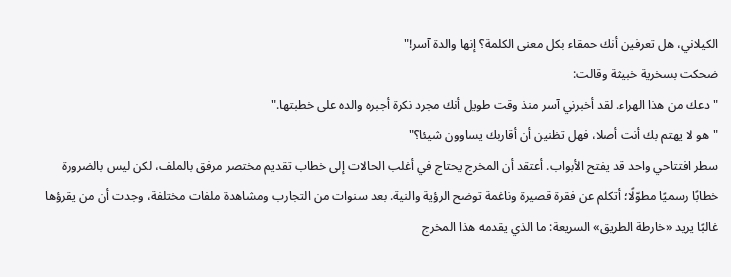الكيلاني، هل تعرفين أنك حمقاء بكل معنى الكلمة؟ إنها والدة آسر!"
ضحكت بسخرية خبيثة وقالت:
"دعك من هذا الهراء. لقد أخبرني آسر منذ وقت طويل أنك مجرد نكرة أجبره والده على خطبتها."
"هو لا يهتم بك أنت أصلا، فهل تظنين أن أقاربك يساوون شيئا؟"
سطر افتتاحي واحد قد يفتح الأبواب. أعتقد أن المخرج يحتاج في أغلب الحالات إلى خطاب تقديم مختصر مرفق بالملف، لكن ليس بالضرورة خطابًا رسميًا مطوّلًا؛ أتكلم عن فقرة قصيرة وناغمة توضح الرؤية والنية. بعد سنوات من التجارب ومشاهدة ملفات مختلفة، وجدت أن من يقرؤها غالبًا يريد «خارطة الطريق» السريعة: ما الذي يقدمه هذا المخرج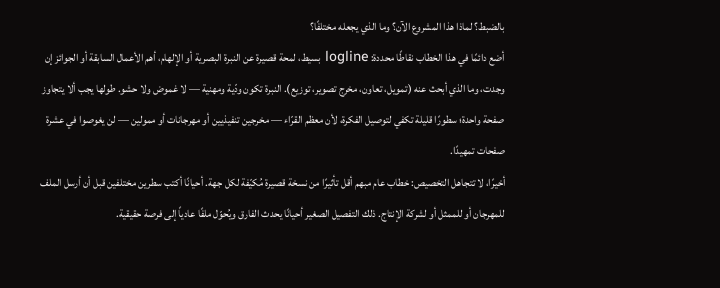بالضبط؟ لماذا هذا المشروع الآن؟ وما الذي يجعله مختلفًا؟
أضع دائمًا في هذا الخطاب نقاطًا محددة: logline بسيط، لمحة قصيرة عن النبرة البصرية أو الإلهام، أهم الأعمال السابقة أو الجوائز إن وجدت، وما الذي أبحث عنه (تمويل، تعاون، مخرج تصوير، توزيع). النبرة تكون ودّية ومهنية — لا غموض ولا حشو. طولها يجب ألا يتجاوز صفحة واحدة؛ سطورًا قليلة تكفي لتوصيل الفكرة، لأن معظم القرّاء — مخرجين تنفيذيين أو مهرجانات أو ممولين — لن يغوصوا في عشرة صفحات تمهيدًا.
أخيرًا، لا تتجاهل التخصيص: خطاب عام مبهم أقل تأثيرًا من نسخة قصيرة مُكيّفة لكل جهة. أحيانًا أكتب سطرين مختلفين قبل أن أرسل الملف للمهرجان أو للممثل أو لشركة الإنتاج. ذلك التفصيل الصغير أحيانًا يحدث الفارق ويُحوّل ملفًا عادياً إلى فرصة حقيقية.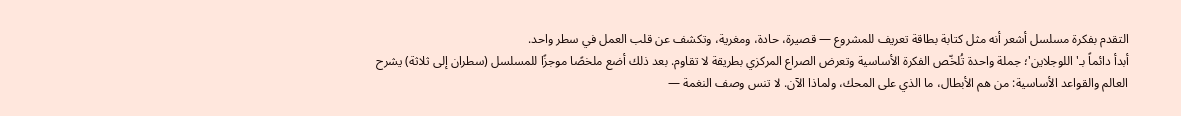التقدم بفكرة مسلسل أشعر أنه مثل كتابة بطاقة تعريف للمشروع — قصيرة، حادة، ومغرية، وتكشف عن قلب العمل في سطر واحد.
أبدأ دائماً بـ'اللوجلاين'؛ جملة واحدة تُلخّص الفكرة الأساسية وتعرض الصراع المركزي بطريقة لا تقاوم. بعد ذلك أضع ملخصًا موجزًا للمسلسل (سطران إلى ثلاثة) يشرح العالم والقواعد الأساسية: من هم الأبطال، ما الذي على المحك، ولماذا الآن. لا تنس وصف النغمة —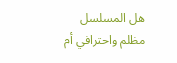هل المسلسل مظلم واحترافي أم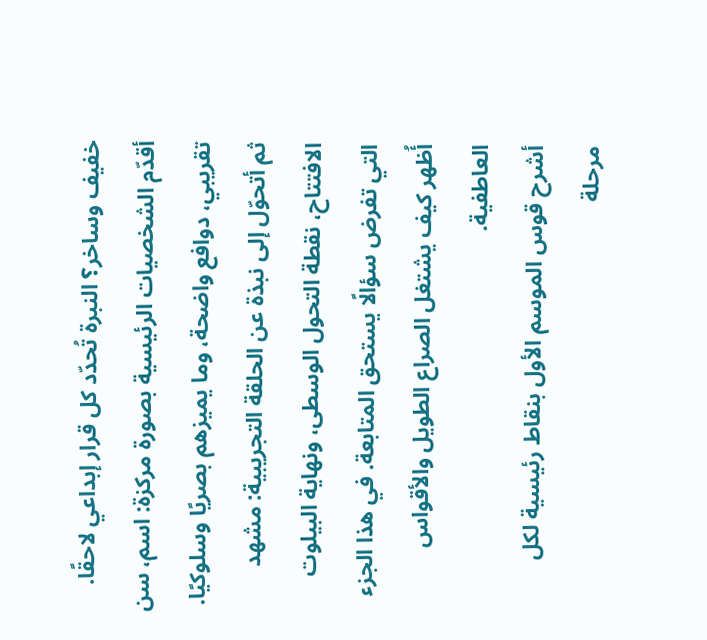خفيف وساخر؟ النبرة تُحدّد كل قرار إبداعي لاحقًا.
أقدّم الشخصيات الرئيسية بصورة مركزة: اسم، سن تقريبي، دوافع واضحة، وما يميزهم بصريًا وسلوكيًا. ثم أتحوّل إلى نبذة عن الحلقة التجريبية: مشهد الافتتاح، نقطة التحول الوسطى، ونهاية البيلوت التي تفرض سؤالًا يستحق المتابعة. في هذا الجزء أُظهر كيف يشتغل الصراع الطويل والأقواس العاطفية.
أشرح قوس الموسم الأول بنقاط رئيسية لكل مرحلة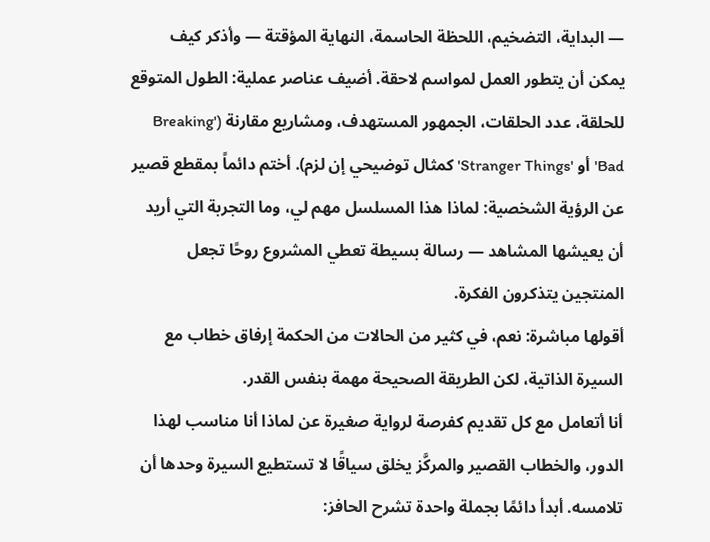— البداية، التضخيم، اللحظة الحاسمة، النهاية المؤقتة — وأذكر كيف يمكن أن يتطور العمل لمواسم لاحقة. أضيف عناصر عملية: الطول المتوقع للحلقة، عدد الحلقات، الجمهور المستهدف، ومشاريع مقارنة ('Breaking Bad' أو 'Stranger Things' كمثال توضيحي إن لزم). أختم دائماً بمقطع قصير عن الرؤية الشخصية: لماذا هذا المسلسل مهم لي، وما التجربة التي أريد أن يعيشها المشاهد — رسالة بسيطة تعطي المشروع روحًا تجعل المنتجين يتذكرون الفكرة.
أقولها مباشرة: نعم، في كثير من الحالات من الحكمة إرفاق خطاب مع السيرة الذاتية، لكن الطريقة الصحيحة مهمة بنفس القدر.
أنا أتعامل مع كل تقديم كفرصة لرواية صغيرة عن لماذا أنا مناسب لهذا الدور، والخطاب القصير والمركَّز يخلق سياقًا لا تستطيع السيرة وحدها أن تلامسه. أبدأ دائمًا بجملة واحدة تشرح الحافز: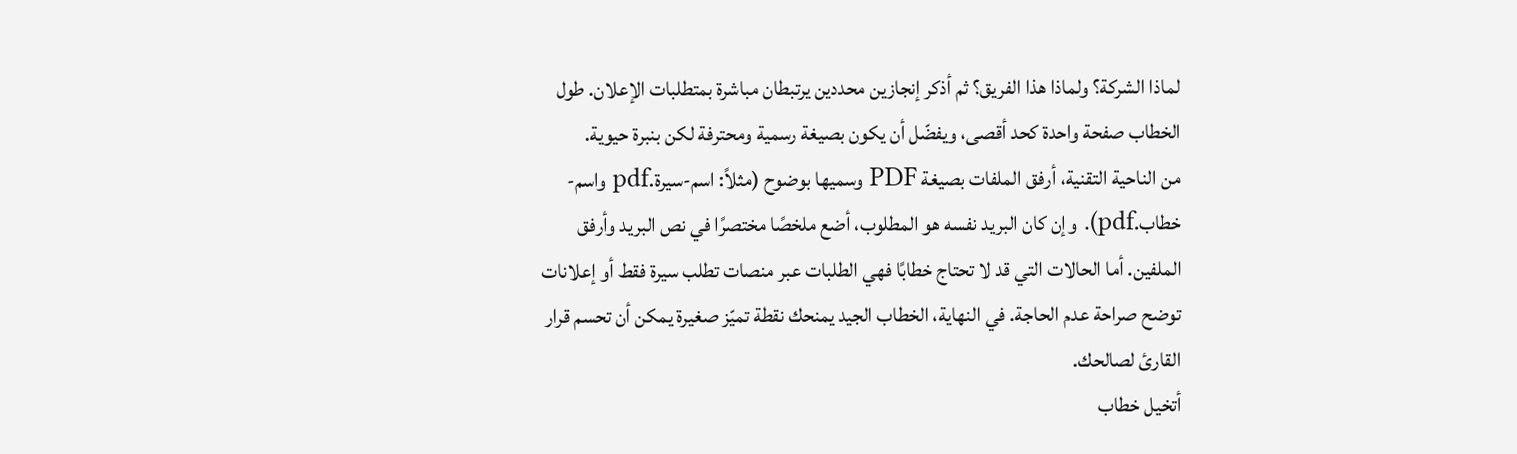لماذا الشركة؟ ولماذا هذا الفريق؟ ثم أذكر إنجازين محددين يرتبطان مباشرة بمتطلبات الإعلان. طول الخطاب صفحة واحدة كحد أقصى، ويفضّل أن يكون بصيغة رسمية ومحترفة لكن بنبرة حيوية.
من الناحية التقنية، أرفق الملفات بصيغة PDF وسميها بوضوح (مثلاً: اسم-سيرة.pdf واسم-خطاب.pdf). وإن كان البريد نفسه هو المطلوب، أضع ملخصًا مختصرًا في نص البريد وأرفق الملفين. أما الحالات التي قد لا تحتاج خطابًا فهي الطلبات عبر منصات تطلب سيرة فقط أو إعلانات توضح صراحة عدم الحاجة. في النهاية، الخطاب الجيد يمنحك نقطة تميّز صغيرة يمكن أن تحسم قرار القارئ لصالحك.
أتخيل خطاب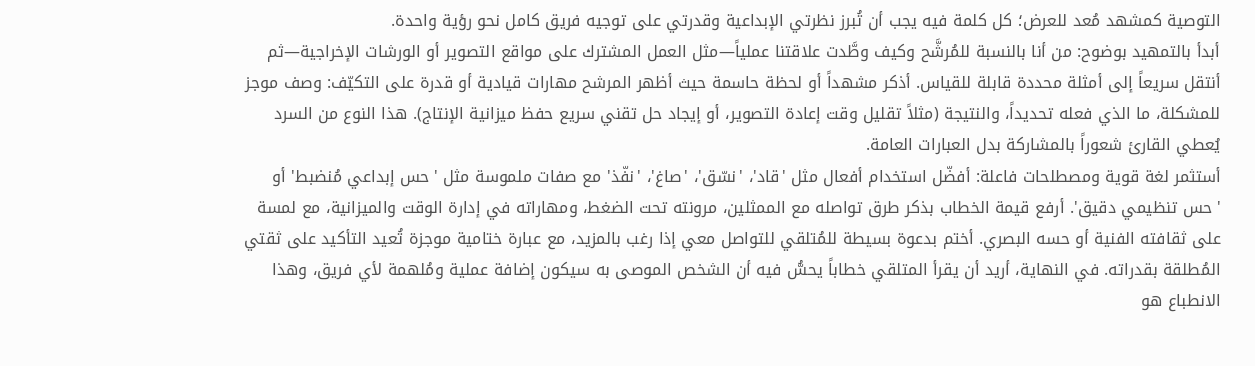التوصية كمشهد مُعد للعرض؛ كل كلمة فيه يجب أن تُبرز نظرتي الإبداعية وقدرتي على توجيه فريق كامل نحو رؤية واحدة.
أبدأ بالتمهيد بوضوح: من أنا بالنسبة للمُرشَّح وكيف وطَّدت علاقتنا عملياً—مثل العمل المشترك على مواقع التصوير أو الورشات الإخراجية—ثم أنتقل سريعاً إلى أمثلة محددة قابلة للقياس. أذكر مشهداً أو لحظة حاسمة حيث أظهر المرشح مهارات قيادية أو قدرة على التكيّف: وصف موجز للمشكلة، ما الذي فعله تحديداً، والنتيجة (مثلاً تقليل وقت إعادة التصوير، أو إيجاد حل تقني سريع حفظ ميزانية الإنتاج). هذا النوع من السرد يُعطي القارئ شعوراً بالمشاركة بدل العبارات العامة.
أستثمر لغة قوية ومصطلحات فاعلة: أفضّل استخدام أفعال مثل 'قاد'، 'نسّق'، 'صاغ'، 'نفّذ' مع صفات ملموسة مثل 'حس إبداعي مُنضبط' أو 'حس تنظيمي دقيق'. أرفع قيمة الخطاب بذكر طرق تواصله مع الممثلين، مرونته تحت الضغط، ومهاراته في إدارة الوقت والميزانية، مع لمسة على ثقافته الفنية أو حسه البصري. أختم بدعوة بسيطة للمُتلقي للتواصل معي إذا رغب بالمزيد، مع عبارة ختامية موجزة تُعيد التأكيد على ثقتي المُطلقة بقدراته. في النهاية، أريد أن يقرأ المتلقي خطاباً يحسُّ فيه أن الشخص الموصى به سيكون إضافة عملية ومُلهمة لأي فريق، وهذا الانطباع هو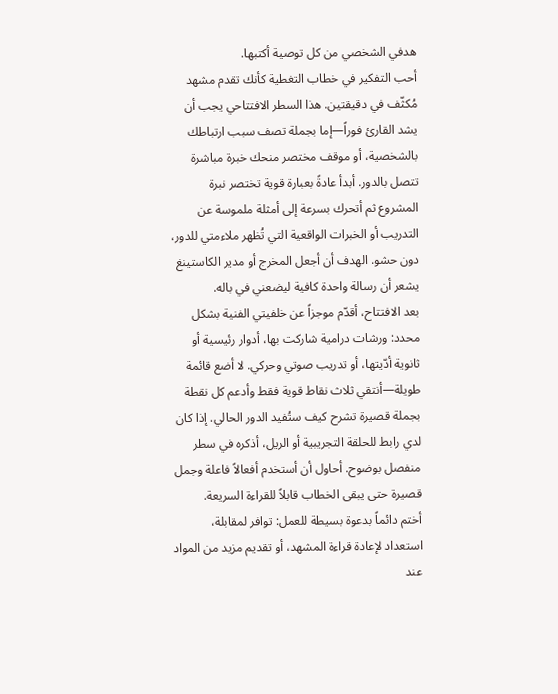هدفي الشخصي من كل توصية أكتبها.
أحب التفكير في خطاب التغطية كأنك تقدم مشهد مُكثّف في دقيقتين. هذا السطر الافتتاحي يجب أن يشد القارئ فوراً—إما بجملة تصف سبب ارتباطك بالشخصية، أو موقف مختصر منحك خبرة مباشرة تتصل بالدور. أبدأ عادةً بعبارة قوية تختصر نبرة المشروع ثم أتحرك بسرعة إلى أمثلة ملموسة عن التدريب أو الخبرات الواقعية التي تُظهر ملاءمتي للدور، دون حشو. الهدف أن أجعل المخرج أو مدير الكاستينغ يشعر أن رسالة واحدة كافية ليضعني في باله.
بعد الافتتاح، أقدّم موجزاً عن خلفيتي الفنية بشكل محدد: ورشات درامية شاركت بها، أدوار رئيسية أو ثانوية أدّيتها، أو تدريب صوتي وحركي. لا أضع قائمة طويلة—أنتقي ثلاث نقاط قوية فقط وأدعم كل نقطة بجملة قصيرة تشرح كيف ستُفيد الدور الحالي. إذا كان لدي رابط للحلقة التجريبية أو الريل، أذكره في سطر منفصل بوضوح. أحاول أن أستخدم أفعالاً فاعلة وجمل قصيرة حتى يبقى الخطاب قابلاً للقراءة السريعة.
أختم دائماً بدعوة بسيطة للعمل: توافر لمقابلة، استعداد لإعادة قراءة المشهد، أو تقديم مزيد من المواد عند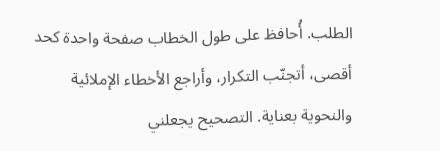الطلب. أُحافظ على طول الخطاب صفحة واحدة كحد أقصى، أتجنّب التكرار، وأراجع الأخطاء الإملائية والنحوية بعناية. التصحيح يجعلني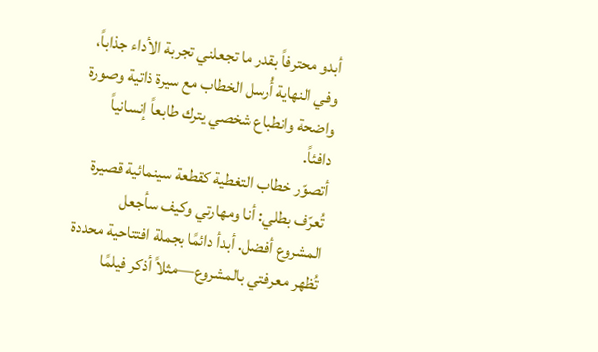أبدو محترفاً بقدر ما تجعلني تجربة الأداء جذاباً، وفي النهاية أُرسل الخطاب مع سيرة ذاتية وصورة واضحة وانطباع شخصي يترك طابعاً إنسانياً دافئاً.
أتصوّر خطاب التغطية كقطعة سينمائية قصيرة تُعرّف بطلي: أنا ومهارتي وكيف سأجعل المشروع أفضل. أبدأ دائمًا بجملة افتتاحية محددة تُظهر معرفتي بالمشروع—مثلاً أذكر فيلمًا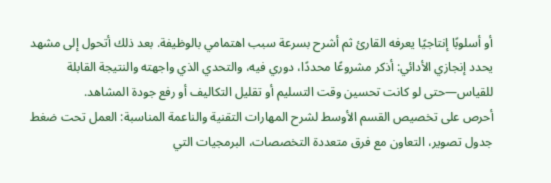أو أسلوبًا إنتاجيًا يعرفه القارئ ثم أشرح بسرعة سبب اهتمامي بالوظيفة. بعد ذلك أتحول إلى مشهد يحدد إنجازي الأدائي: أذكر مشروعًا محددًا، دوري فيه، والتحدي الذي واجهته والنتيجة القابلة للقياس—حتى لو كانت تحسين وقت التسليم أو تقليل التكاليف أو رفع جودة المشاهد.
أحرص على تخصيص القسم الأوسط لشرح المهارات التقنية والناعمة المناسبة: العمل تحت ضغط جدول تصوير، التعاون مع فرق متعددة التخصصات، البرمجيات التي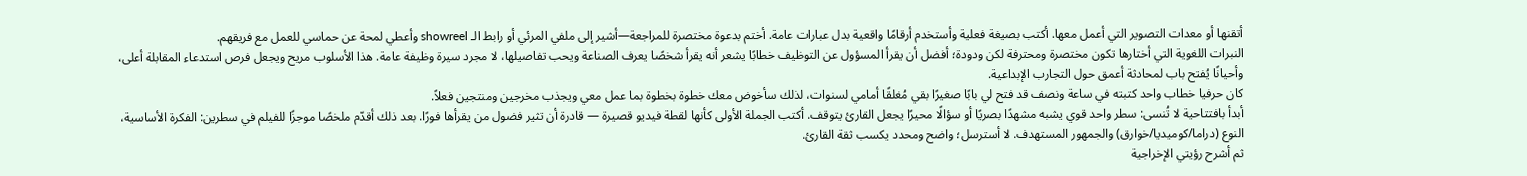أتقنها أو معدات التصوير التي أعمل معها. أكتب بصيغة فعلية وأستخدم أرقامًا واقعية بدل عبارات عامة. أختم بدعوة مختصرة للمراجعة—أشير إلى ملفي المرئي أو رابط الـ showreel وأعطي لمحة عن حماسي للعمل مع فريقهم.
النبرات اللغوية التي أختارها تكون مختصرة ومحترفة لكن ودودة؛ أفضل أن يقرأ المسؤول عن التوظيف خطابًا يشعر أنه يقرأ شخصًا يعرف الصناعة ويحب تفاصيلها، لا مجرد سيرة وظيفة عامة. هذا الأسلوب مريح ويجعل فرص استدعاء المقابلة أعلى، وأحيانًا يُفتح باب لمحادثة أعمق حول التجارب الإبداعية.
كان حرفيا خطاب واحد كتبته في ساعة ونصف قد فتح لي بابًا صغيرًا بقي مُغلقًا أمامي لسنوات، لذلك سأخوض معك خطوة بخطوة بما عمل معي ويجذب مخرجين ومنتجين فعلاً.
أبدأ بافتتاحية لا تُنسى: سطر واحد قوي يشبه مشهدًا بصريًا أو سؤالًا محيرًا يجعل القارئ يتوقف. أكتب الجملة الأولى كأنها لقطة فيديو قصيرة — قادرة أن تثير فضول من يقرأها فورًا. بعد ذلك أقدّم ملخصًا موجزًا للفيلم في سطرين: الفكرة الأساسية، النوع (دراما/كوميديا/خوارق) والجمهور المستهدف. لا أسترسل؛ واضح ومحدد يكسب ثقة القارئ.
ثم أشرح رؤيتي الإخراجية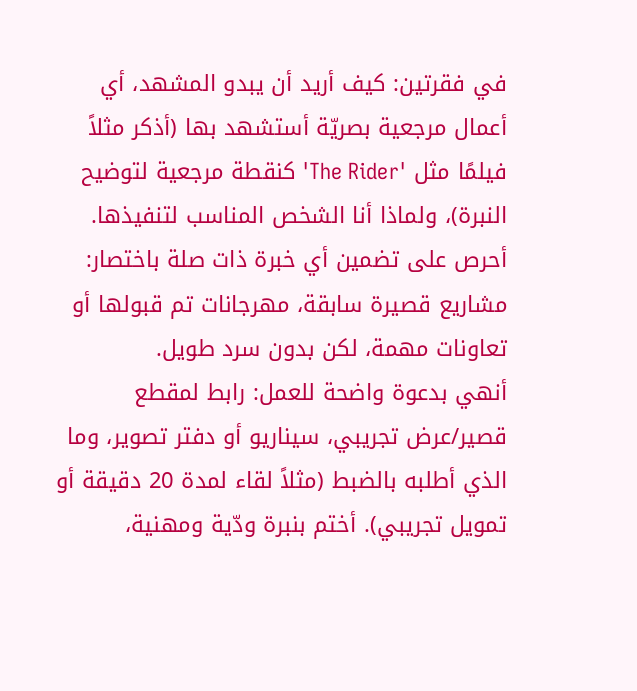في فقرتين: كيف أريد أن يبدو المشهد، أي أعمال مرجعية بصريّة أستشهد بها (أذكر مثلاً فيلمًا مثل 'The Rider' كنقطة مرجعية لتوضيح النبرة)، ولماذا أنا الشخص المناسب لتنفيذها. أحرص على تضمين أي خبرة ذات صلة باختصار: مشاريع قصيرة سابقة، مهرجانات تم قبولها أو تعاونات مهمة، لكن بدون سرد طويل.
أنهي بدعوة واضحة للعمل: رابط لمقطع قصير/عرض تجريبي، سيناريو أو دفتر تصوير، وما الذي أطلبه بالضبط (مثلاً لقاء لمدة 20 دقيقة أو تمويل تجريبي). أختم بنبرة ودّية ومهنية،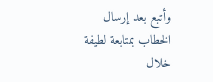وأتبع بعد إرسال الخطاب بمتابعة لطيفة خلال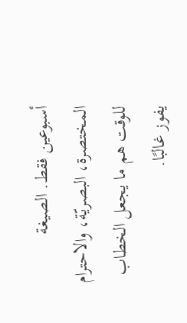أسبوعين فقط. الصيغة المختصرة، البصريّة، والاحترام للوقت هم ما يجعل الخطاب يفوز غالبًا.